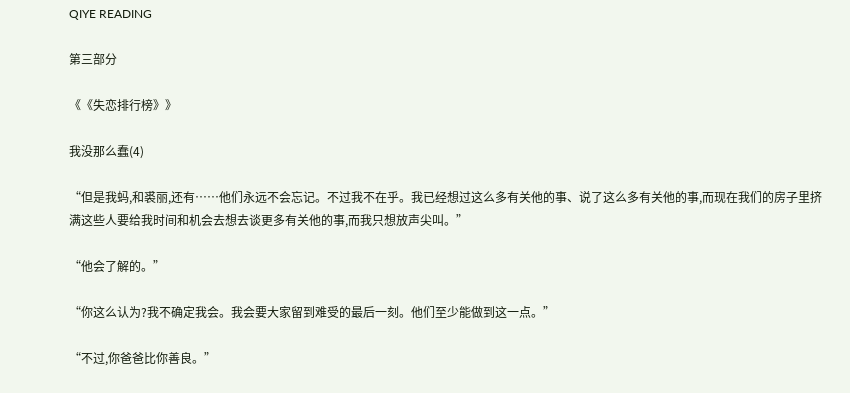QIYE READING

第三部分

《《失恋排行榜》》

我没那么蠢(4)

“但是我蚂,和裘丽,还有……他们永远不会忘记。不过我不在乎。我已经想过这么多有关他的事、说了这么多有关他的事,而现在我们的房子里挤满这些人要给我时间和机会去想去谈更多有关他的事,而我只想放声尖叫。”

“他会了解的。”

“你这么认为?我不确定我会。我会要大家留到难受的最后一刻。他们至少能做到这一点。”

“不过,你爸爸比你善良。”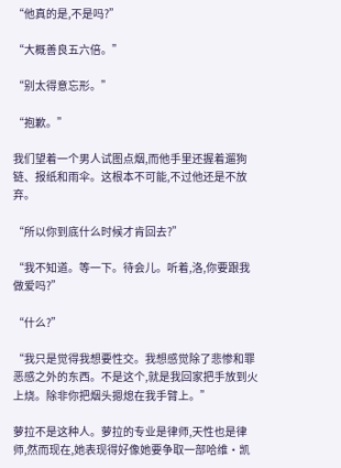“他真的是,不是吗?”

“大概善良五六倍。”

“别太得意忘形。”

“抱歉。”

我们望着一个男人试图点烟,而他手里还握着遛狗链、报纸和雨伞。这根本不可能,不过他还是不放弃。

“所以你到底什么时候才肯回去?”

“我不知道。等一下。待会儿。听着,洛,你要跟我做爱吗?”

“什么?”

“我只是觉得我想要性交。我想感觉除了悲惨和罪恶感之外的东西。不是这个,就是我回家把手放到火上烧。除非你把烟头摁熄在我手臂上。”

萝拉不是这种人。萝拉的专业是律师,天性也是律师,然而现在,她表现得好像她要争取一部哈维·凯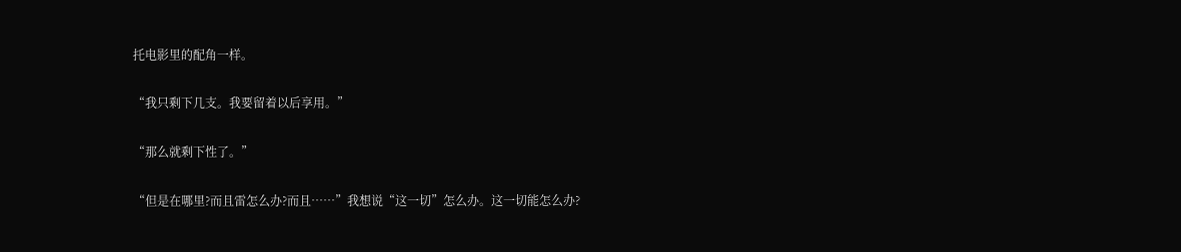托电影里的配角一样。

“我只剩下几支。我要留着以后享用。”

“那么就剩下性了。”

“但是在哪里?而且雷怎么办?而且……”我想说“这一切”怎么办。这一切能怎么办?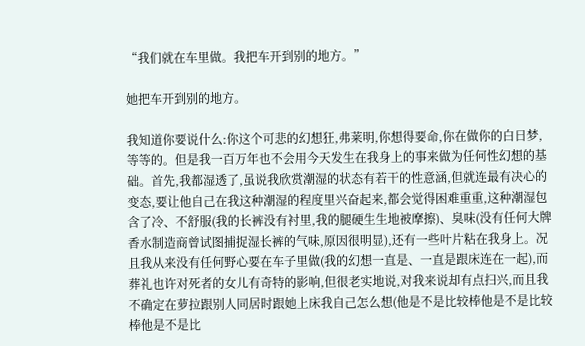“我们就在车里做。我把车开到别的地方。”

她把车开到别的地方。

我知道你要说什么:你这个可悲的幻想狂,弗莱明,你想得要命,你在做你的白日梦,等等的。但是我一百万年也不会用今天发生在我身上的事来做为任何性幻想的基础。首先,我都湿透了,虽说我欣赏潮湿的状态有若干的性意涵,但就连最有决心的变态,要让他自己在我这种潮湿的程度里兴奋起来,都会觉得困难重重,这种潮湿包含了冷、不舒服(我的长裤没有衬里,我的腿硬生生地被摩擦)、臭味(没有任何大牌香水制造商曾试图捕捉湿长裤的气味,原因很明显),还有一些叶片粘在我身上。况且我从来没有任何野心要在车子里做(我的幻想一直是、一直是跟床连在一起),而葬礼也许对死者的女儿有奇特的影响,但很老实地说,对我来说却有点扫兴,而且我不确定在萝拉跟别人同居时跟她上床我自己怎么想(他是不是比较棒他是不是比较棒他是不是比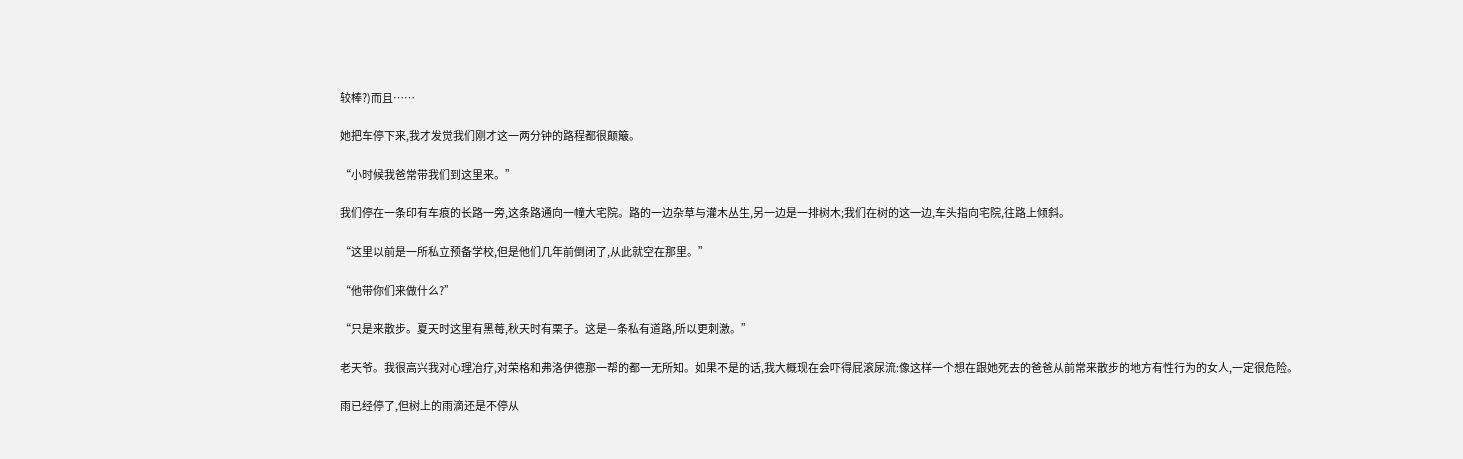较棒?)而且……

她把车停下来,我才发觉我们刚才这一两分钟的路程都很颠簸。

“小时候我爸常带我们到这里来。”

我们停在一条印有车痕的长路一旁,这条路通向一幢大宅院。路的一边杂草与灌木丛生,另一边是一排树木;我们在树的这一边,车头指向宅院,往路上倾斜。

“这里以前是一所私立预备学校,但是他们几年前倒闭了,从此就空在那里。”

“他带你们来做什么?”

“只是来散步。夏天时这里有黑莓,秋天时有栗子。这是—条私有道路,所以更刺激。”

老天爷。我很高兴我对心理冶疗,对荣格和弗洛伊德那一帮的都一无所知。如果不是的话,我大概现在会吓得屁滚尿流:像这样一个想在跟她死去的爸爸从前常来散步的地方有性行为的女人,一定很危险。

雨已经停了,但树上的雨滴还是不停从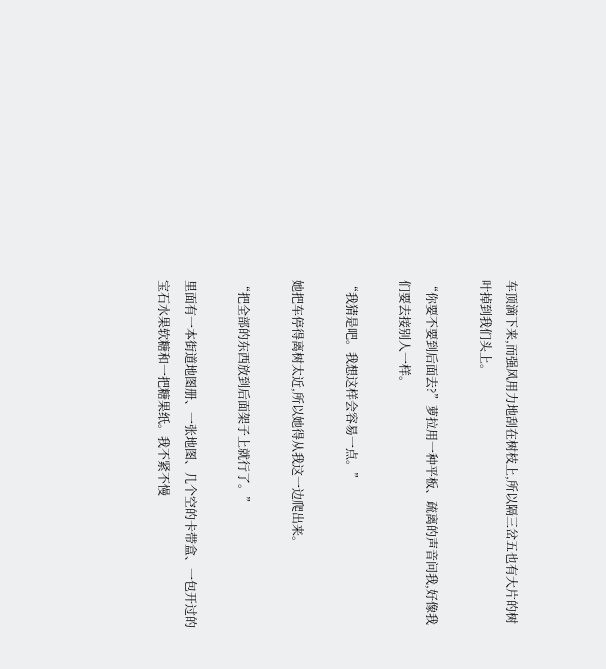车顶滴下来,而强风用力地刮在树枝上,所以隔三岔五也有大片的树叶掉到我们头上。

“你要不要到后面去?”萝拉用一种平板、疏离的声音问我,好像我们要去接别人一样。

“我猜是吧。我想这样会容易一点。”

她把车停得离树太近,所以她得从我这一边爬出来。

“把全部的东西放到后面架子上就行了。”

里面有一本街道地图册、一张地图、几个空的卡带盒、一包开过的宝石水果软糖和一把糖果纸。我不紧不慢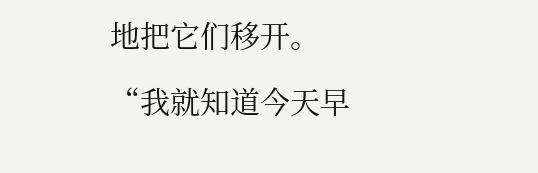地把它们移开。

“我就知道今天早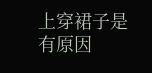上穿裙子是有原因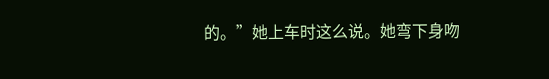的。”她上车时这么说。她弯下身吻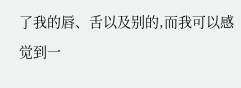了我的唇、舌以及别的,而我可以感觉到一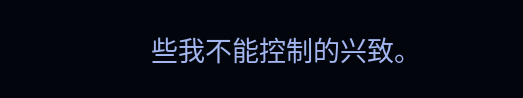些我不能控制的兴致。